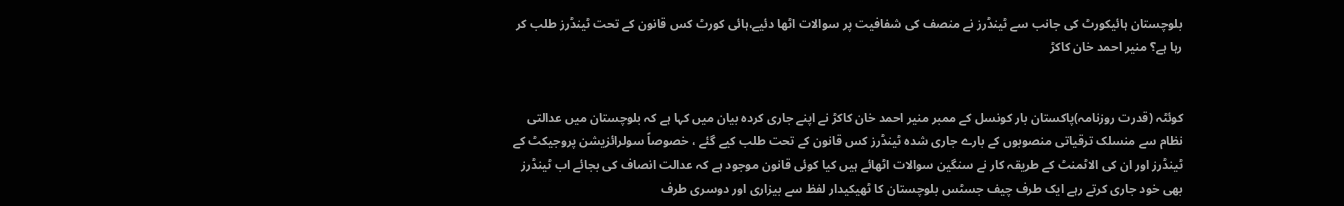بلوچستان ہائیکورٹ کی جانب سے ٹینڈرز نے منصف کی شفافیت پر سوالات اٹھا دئیے،ہائی کورٹ کس قانون کے تحت ٹینڈرز طلب کر رہا ہے؟ منیر احمد خان کاکڑ


کوئٹہ (قدرت روزنامہ)پاکستان بار کونسل کے ممبر منیر احمد خان کاکڑ نے اپنے جاری کردہ بیان میں کہا ہے کہ بلوچستان میں عدالتی نظام سے منسلک ترقیاتی منصوبوں کے بارے جاری شدہ ٹینڈرز کس قانون کے تحت طلب کیے گئے ، خصوصاً سولرائزیشن پروجیکٹ کے ٹینڈرز اور ان کی الاٹمنٹ کے طریقہ کار نے سنگین سوالات اٹھائے ہیں کیا کوئی قانون موجود ہے کہ عدالت انصاف کی بجائے اب ٹینڈرز بھی خود جاری کرتے رہے ایک طرف چیف جسٹس بلوچستان کا ٹھیکیدار لفظ سے بیزاری اور دوسری طرف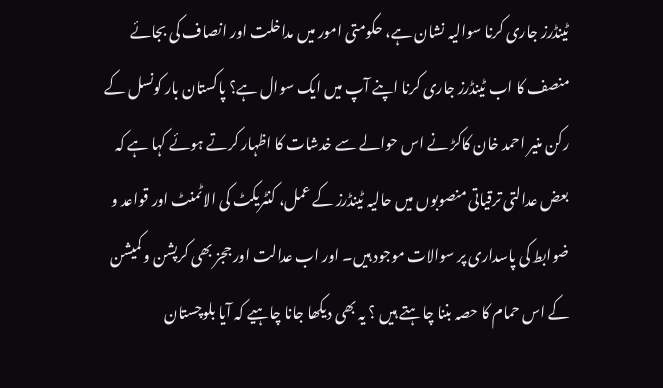ٹینڈرز جاری کرنا سوالیہ نشان ہے، حکومتی امور میں مداخلت اور انصاف کی بجائے منصف کا اب ٹینڈرز جاری کرنا اپنے آپ میں ایک سوال ہے؟ پاکستان بار کونسل کے رکن منیر احمد خان کاکڑ نے اس حوالے سے خدشات کا اظہار کرتے ہوئے کہا ہے کہ بعض عدالتی ترقیاتی منصوبوں میں حالیہ ٹینڈرز کے عمل، کنٹریکٹ کی الاٹمنٹ اور قواعد و ضوابط کی پاسداری پر سوالات موجود ہیں۔ اور اب عدالت اور ججز بھی کرپشن و کمیشن کے اس حمام کا حصہ بننا چاہتے ہیں ؟ یہ بھی دیکھا جانا چاہیے کہ آیا بلوچستان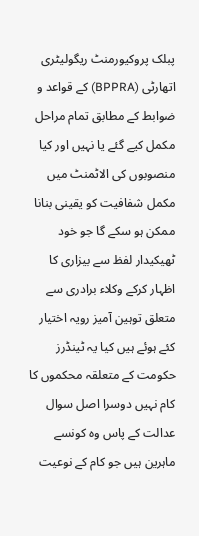پبلک پروکیورمنٹ ریگولیٹری اتھارٹی (BPPRA) کے قواعد و ضوابط کے مطابق تمام مراحل مکمل کیے گئے یا نہیں اور کیا منصوبوں کی الاٹمنٹ میں مکمل شفافیت کو یقینی بنانا ممکن ہو سکے گا جو خود ٹھیکیدار لفظ سے بیزاری کا اظہار کرکے وکلاء برادری سے متعلق توہین آمیز رویہ اختیار کئے ہوئے ہیں کیا یہ ٹینڈرز حکومت کے متعلقہ محکموں کا کام نہیں دوسرا اصل سوال عدالت کے پاس وہ کونسے ماہرین ہیں جو کام کے نوعیت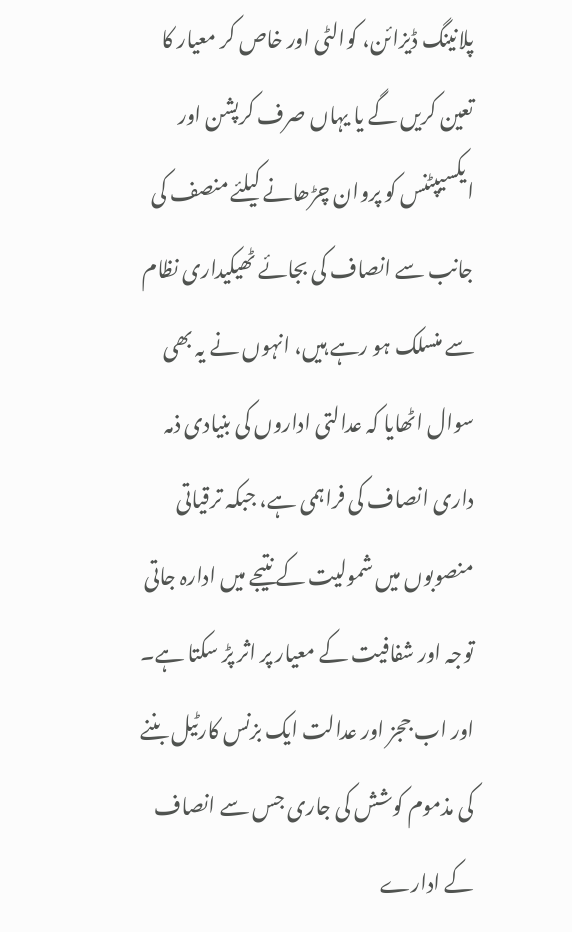پلانینگ ڈیزائن، کوالٹی اور خاص کر معیار کا تعین کریں گے یا یہاں صرف کرپشن اور ایکسیپٹنس کو پروان چڑھانے کیلئے منصف کی جانب سے انصاف کی بجائے ٹھیکیداری نظام سے منسلک ہو رہے ہیں، انہوں نے یہ بھی سوال اٹھایا کہ عدالتی اداروں کی بنیادی ذمہ داری انصاف کی فراہمی ہے، جبکہ ترقیاتی منصوبوں میں شمولیت کے نتیجے میں ادارہ جاتی توجہ اور شفافیت کے معیار پر اثر پڑ سکتا ہے۔ اور اب ججز اور عدالت ایک بزنس کارٹیل بننے کی مذموم کوشش کی جاری جس سے انصاف کے ادارے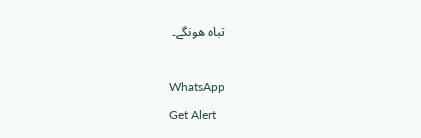تباہ ھونگے۔

WhatsApp
Get Alert